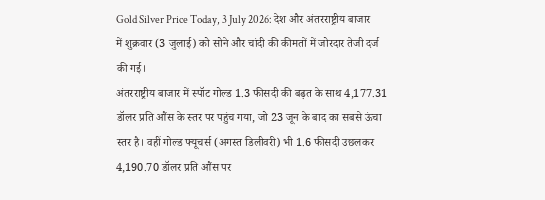Gold Silver Price Today, 3 July 2026: देश और अंतरराष्ट्रीय बाजार में शुक्रवार (3 जुलाई) को सोने और चांदी की कीमतों में जोरदार तेजी दर्ज की गई।
अंतरराष्ट्रीय बाजार में स्पॉट गोल्ड 1.3 फीसदी की बढ़त के साथ 4,177.31 डॉलर प्रति औंस के स्तर पर पहुंच गया, जो 23 जून के बाद का सबसे ऊंचा स्तर है। वहीं गोल्ड फ्यूचर्स (अगस्त डिलीवरी) भी 1.6 फीसदी उछलकर 4,190.70 डॉलर प्रति औंस पर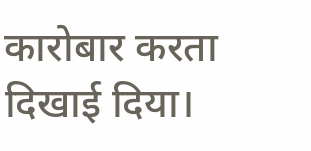कारोबार करता दिखाई दिया।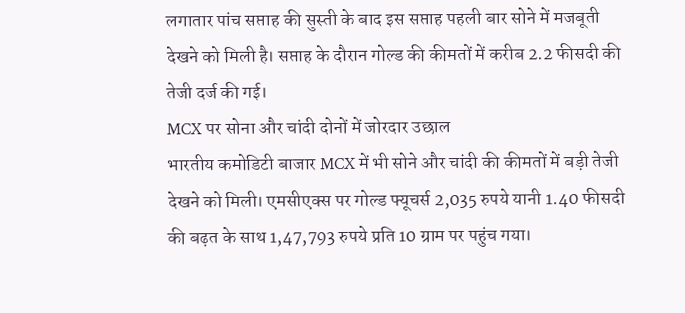लगातार पांच सप्ताह की सुस्ती के बाद इस सप्ताह पहली बार सोने में मजबूती देखने को मिली है। सप्ताह के दौरान गोल्ड की कीमतों में करीब 2.2 फीसदी की तेजी दर्ज की गई।
MCX पर सोना और चांदी दोनों में जोरदार उछाल
भारतीय कमोडिटी बाजार MCX में भी सोने और चांदी की कीमतों में बड़ी तेजी देखने को मिली। एमसीएक्स पर गोल्ड फ्यूचर्स 2,035 रुपये यानी 1.40 फीसदी की बढ़त के साथ 1,47,793 रुपये प्रति 10 ग्राम पर पहुंच गया।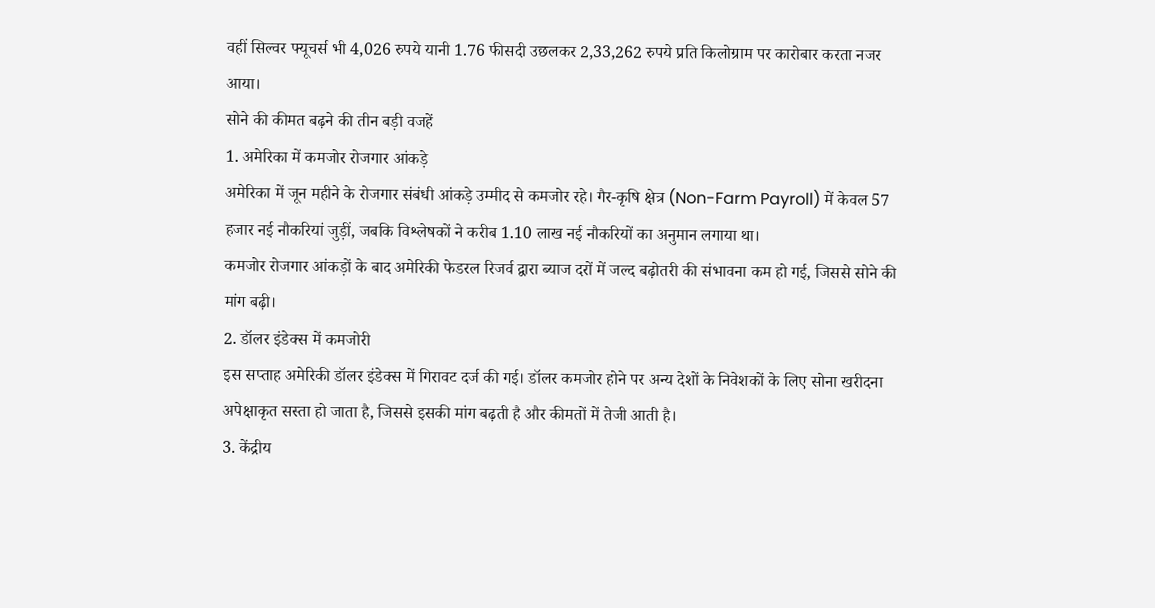वहीं सिल्वर फ्यूचर्स भी 4,026 रुपये यानी 1.76 फीसदी उछलकर 2,33,262 रुपये प्रति किलोग्राम पर कारोबार करता नजर आया।
सोने की कीमत बढ़ने की तीन बड़ी वजहें
1. अमेरिका में कमजोर रोजगार आंकड़े
अमेरिका में जून महीने के रोजगार संबंधी आंकड़े उम्मीद से कमजोर रहे। गैर-कृषि क्षेत्र (Non-Farm Payroll) में केवल 57 हजार नई नौकरियां जुड़ीं, जबकि विश्लेषकों ने करीब 1.10 लाख नई नौकरियों का अनुमान लगाया था।
कमजोर रोजगार आंकड़ों के बाद अमेरिकी फेडरल रिजर्व द्वारा ब्याज दरों में जल्द बढ़ोतरी की संभावना कम हो गई, जिससे सोने की मांग बढ़ी।
2. डॉलर इंडेक्स में कमजोरी
इस सप्ताह अमेरिकी डॉलर इंडेक्स में गिरावट दर्ज की गई। डॉलर कमजोर होने पर अन्य देशों के निवेशकों के लिए सोना खरीदना अपेक्षाकृत सस्ता हो जाता है, जिससे इसकी मांग बढ़ती है और कीमतों में तेजी आती है।
3. केंद्रीय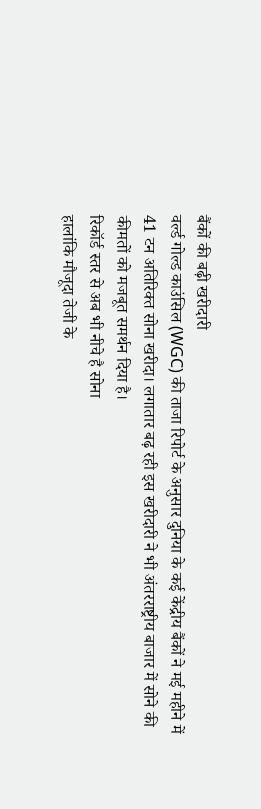बैंकों की बढ़ी खरीदारी
वर्ल्ड गोल्ड काउंसिल (WGC) की ताजा रिपोर्ट के अनुसार दुनिया के कई केंद्रीय बैंकों ने मई महीने में 41 टन अतिरिक्त सोना खरीदा। लगातार बढ़ रही इस खरीदारी ने भी अंतरराष्ट्रीय बाजार में सोने की कीमतों को मजबूत समर्थन दिया है।
रिकॉर्ड स्तर से अब भी नीचे है सोना
हालांकि मौजूदा तेजी के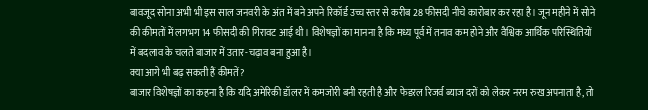बावजूद सोना अभी भी इस साल जनवरी के अंत में बने अपने रिकॉर्ड उच्च स्तर से करीब 28 फीसदी नीचे कारोबार कर रहा है। जून महीने में सोने की कीमतों में लगभग 14 फीसदी की गिरावट आई थी। विशेषज्ञों का मानना है कि मध्य पूर्व में तनाव कम होने और वैश्विक आर्थिक परिस्थितियों में बदलाव के चलते बाजार में उतार-चढ़ाव बना हुआ है।
क्या आगे भी बढ़ सकती हैं कीमतें?
बाजार विशेषज्ञों का कहना है कि यदि अमेरिकी डॉलर में कमजोरी बनी रहती है और फेडरल रिजर्व ब्याज दरों को लेकर नरम रुख अपनाता है, तो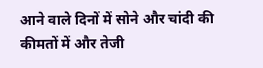आने वाले दिनों में सोने और चांदी की कीमतों में और तेजी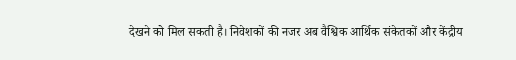देखने को मिल सकती है। निवेशकों की नजर अब वैश्विक आर्थिक संकेतकों और केंद्रीय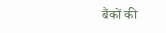बैंकों की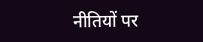नीतियों पर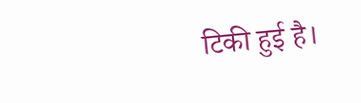टिकी हुई है।